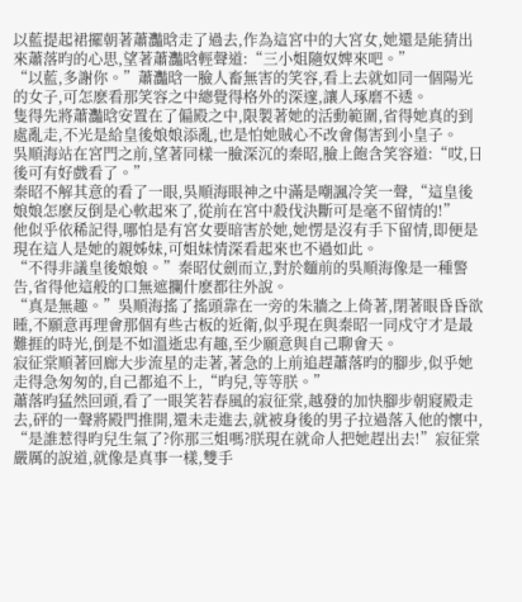以藍提起裙擺朝著蕭灩晗走了過去,作為這宮中的大宮女,她還是能猜出來蕭落昀的心思,望著蕭灩晗輕聲道:“三小姐隨奴婢來吧。”
“以藍,多謝你。”蕭灩晗一臉人畜無害的笑容,看上去就如同一個陽光的女子,可怎麽看那笑容之中總覺得格外的深邃,讓人琢磨不透。
隻得先將蕭灩晗安置在了偏殿之中,限製著她的活動範圍,省得她真的到處亂走,不光是給皇後娘娘添亂,也是怕她賊心不改會傷害到小皇子。
吳順海站在宮門之前,望著同樣一臉深沉的秦昭,臉上飽含笑容道:“哎,日後可有好戲看了。”
秦昭不解其意的看了一眼,吳順海眼神之中滿是嘲諷冷笑一聲,“這皇後娘娘怎麽反倒是心軟起來了,從前在宮中殺伐決斷可是毫不留情的!”
他似乎依稀記得,哪怕是有宮女要暗害於她,她愣是沒有手下留情,即便是現在這人是她的親姊妹,可姐妹情深看起來也不過如此。
“不得非議皇後娘娘。”秦昭仗劍而立,對於麵前的吳順海像是一種警告,省得他這般的口無遮攔什麽都往外說。
“真是無趣。”吳順海搖了搖頭靠在一旁的朱牆之上倚著,閉著眼昏昏欲睡,不願意再理會那個有些古板的近衛,似乎現在與秦昭一同戍守才是最難捱的時光,倒是不如溫逝忠有趣,至少願意與自己聊會天。
寂征棠順著回廊大步流星的走著,著急的上前追趕蕭落昀的腳步,似乎她走得急匆匆的,自己都追不上,“昀兒,等等朕。”
蕭落昀猛然回頭,看了一眼笑若春風的寂征棠,越發的加快腳步朝寢殿走去,砰的一聲將殿門推開,還未走進去,就被身後的男子拉過落入他的懷中,
“是誰惹得昀兒生氣了?你那三姐嗎?朕現在就命人把她趕出去!”寂征棠嚴厲的說道,就像是真事一樣,雙手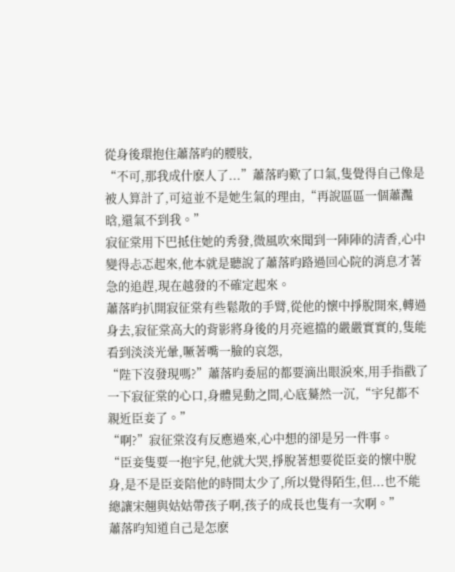從身後環抱住蕭落昀的腰肢,
“不可,那我成什麽人了...”蕭落昀歎了口氣,隻覺得自己像是被人算計了,可這並不是她生氣的理由,“再說區區一個蕭灩晗,還氣不到我。”
寂征棠用下巴抵住她的秀發,微風吹來聞到一陣陣的清香,心中變得忐忑起來,他本就是聽說了蕭落昀路過回心院的消息才著急的追趕,現在越發的不確定起來。
蕭落昀扒開寂征棠有些鬆散的手臂,從他的懷中掙脫開來,轉過身去,寂征棠高大的背影將身後的月亮遮擋的嚴嚴實實的,隻能看到淡淡光暈,噘著嘴一臉的哀怨,
“陛下沒發現嗎?”蕭落昀委屈的都要滴出眼淚來,用手指戳了一下寂征棠的心口,身體晃動之間,心底驀然一沉,“宇兒都不親近臣妾了。”
“啊?”寂征棠沒有反應過來,心中想的卻是另一件事。
“臣妾隻要一抱宇兒,他就大哭,掙脫著想要從臣妾的懷中脫身,是不是臣妾陪他的時間太少了,所以覺得陌生,但...也不能總讓宋翹與姑姑帶孩子啊,孩子的成長也隻有一次啊。”
蕭落昀知道自己是怎麽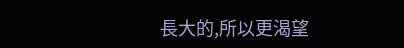長大的,所以更渴望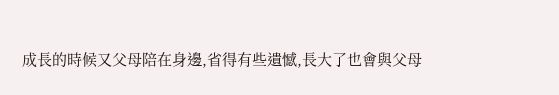成長的時候又父母陪在身邊,省得有些遺憾,長大了也會與父母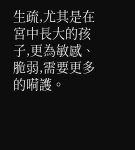生疏,尤其是在宮中長大的孩子,更為敏感、脆弱,需要更多的嗬護。